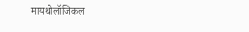मायथोलॉजिकल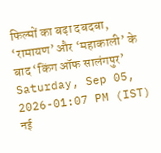फिल्मों का बढ़ा दबदबा, ‘रामायण’ और ‘महाकाली’ के बाद ‘किंग ऑफ सालंगपुर’
Saturday, Sep 05, 2026-01:07 PM (IST)
नई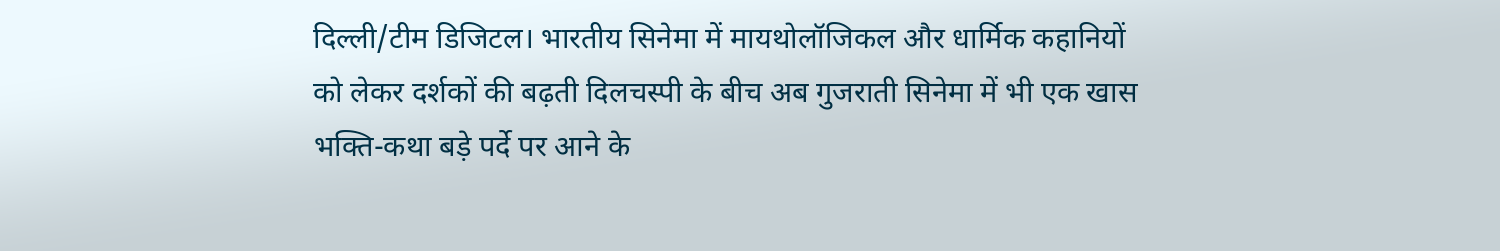दिल्ली/टीम डिजिटल। भारतीय सिनेमा में मायथोलॉजिकल और धार्मिक कहानियों को लेकर दर्शकों की बढ़ती दिलचस्पी के बीच अब गुजराती सिनेमा में भी एक खास भक्ति-कथा बड़े पर्दे पर आने के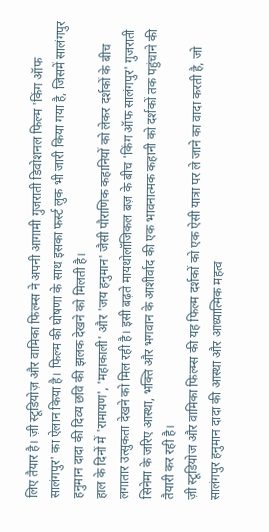लिए तैयार है। ज़ी स्टूडियोज़ और वामिका फिल्म्स ने अपनी आगामी गुजराती डिवोशनल फिल्म 'किंग ऑफ सालंगपुर' का ऐलान किया है। फिल्म की घोषणा के साथ इसका फर्स्ट लुक भी जारी किया गया है, जिसमें सालंगपुर हनुमान दादा की दिव्य छवि की झलक देखने को मिलती है।
हाल के दिनों में 'रामायण', 'महाकाली' और 'जय हनुमान' जैसी पौराणिक कहानियों को लेकर दर्शकों के बीच लगातार उत्सुकता देखने को मिल रही है। इसी बढ़ते मायथोलॉजिकल बज़ के बीच 'किंग ऑफ सालंगपुर' गुजराती सिनेमा के जरिए आस्था, भक्ति और भगवान के आशीर्वाद की एक भावनात्मक कहानी को दर्शकों तक पहुंचाने की तैयारी कर रही है।
ज़ी स्टूडियोज और वामिका फिल्म्स की यह फिल्म दर्शकों को एक ऐसी यात्रा पर ले जाने का वादा करती है, जो सालंगपुर हनुमान दादा की आस्था और आध्यात्मिक महत्व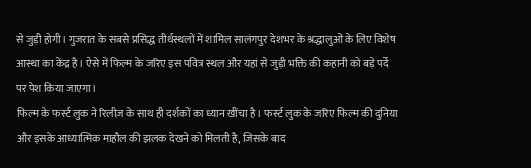से जुड़ी होगी। गुजरात के सबसे प्रसिद्ध तीर्थस्थलों में शामिल सालंगपुर देशभर के श्रद्धालुओं के लिए विशेष आस्था का केंद्र है। ऐसे में फिल्म के जरिए इस पवित्र स्थल और यहां से जुड़ी भक्ति की कहानी को बड़े पर्दे पर पेश किया जाएगा।
फिल्म के फर्स्ट लुक ने रिलीज़ के साथ ही दर्शकों का ध्यान खींचा है। फर्स्ट लुक के जरिए फिल्म की दुनिया और इसके आध्यात्मिक माहौल की झलक देखने को मिलती है, जिसके बाद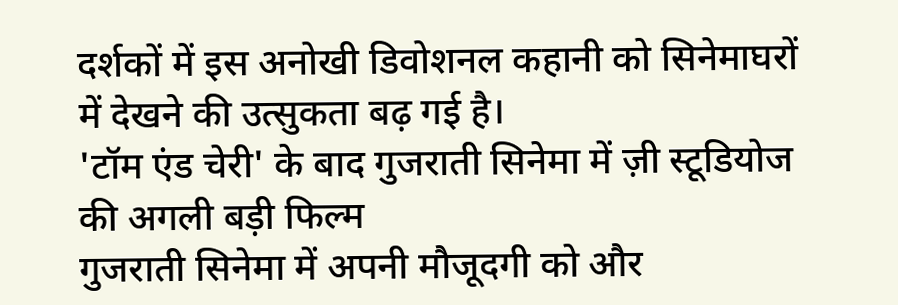दर्शकों में इस अनोखी डिवोशनल कहानी को सिनेमाघरों में देखने की उत्सुकता बढ़ गई है।
'टॉम एंड चेरी' के बाद गुजराती सिनेमा में ज़ी स्टूडियोज की अगली बड़ी फिल्म
गुजराती सिनेमा में अपनी मौजूदगी को और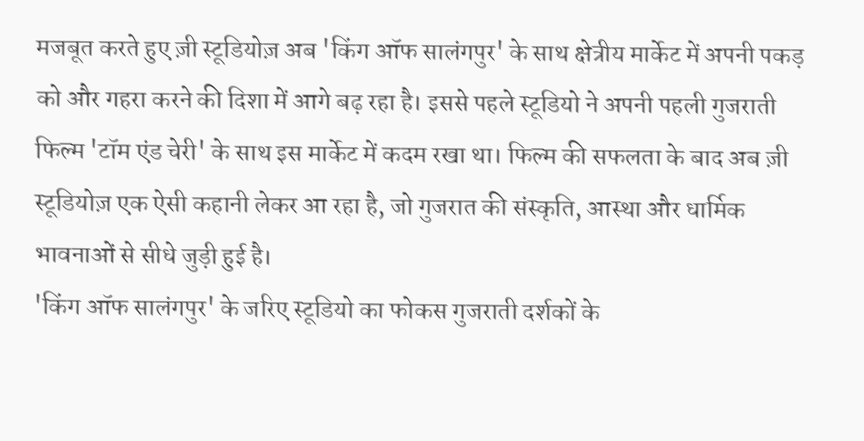मजबूत करते हुए ज़ी स्टूडियोज़ अब 'किंग ऑफ सालंगपुर' के साथ क्षेत्रीय मार्केट में अपनी पकड़ को और गहरा करने की दिशा में आगे बढ़ रहा है। इससे पहले स्टूडियो ने अपनी पहली गुजराती फिल्म 'टॉम एंड चेरी' के साथ इस मार्केट में कदम रखा था। फिल्म की सफलता के बाद अब ज़ी स्टूडियोज़ एक ऐसी कहानी लेकर आ रहा है, जो गुजरात की संस्कृति, आस्था और धार्मिक भावनाओं से सीधे जुड़ी हुई है।
'किंग ऑफ सालंगपुर' के जरिए स्टूडियो का फोकस गुजराती दर्शकों के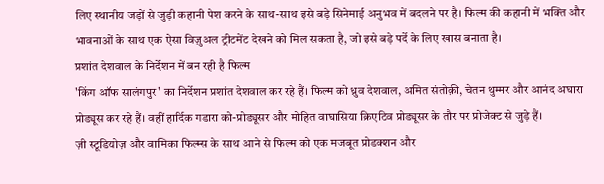लिए स्थानीय जड़ों से जुड़ी कहानी पेश करने के साथ-साथ इसे बड़े सिनेमाई अनुभव में बदलने पर है। फिल्म की कहानी में भक्ति और भावनाओं के साथ एक ऐसा विज़ुअल ट्रीटमेंट देखने को मिल सकता है, जो इसे बड़े पर्दे के लिए खास बनाता है।
प्रशांत देशवाल के निर्देशन में बन रही है फिल्म
'किंग ऑफ सालंगपुर' का निर्देशन प्रशांत देशवाल कर रहे हैं। फिल्म को ध्रुव देशवाल, अमित संतोक़ी, चेतन थुम्मर और आनंद अघारा प्रोड्यूस कर रहे हैं। वहीं हार्दिक गडारा को-प्रोड्यूसर और मोहित वाघासिया क्रिएटिव प्रोड्यूसर के तौर पर प्रोजेक्ट से जुड़े हैं।
ज़ी स्टूडियोज़ और वामिका फिल्म्स के साथ आने से फिल्म को एक मजबूत प्रोडक्शन और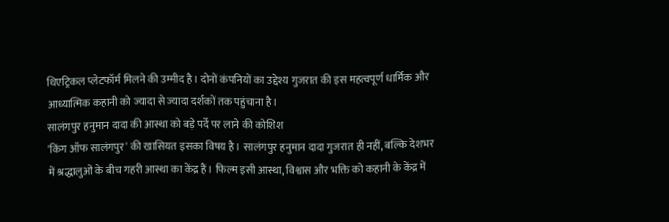थिएट्रिकल प्लेटफॉर्म मिलने की उम्मीद है। दोनों कंपनियों का उद्देश्य गुजरात की इस महत्वपूर्ण धार्मिक और आध्यात्मिक कहानी को ज्यादा से ज्यादा दर्शकों तक पहुंचाना है।
सालंगपुर हनुमान दादा की आस्था को बड़े पर्दे पर लाने की कोशिश
'किंग ऑफ सालंगपुर' की खासियत इसका विषय है। सालंगपुर हनुमान दादा गुजरात ही नहीं, बल्कि देशभर में श्रद्धालुओं के बीच गहरी आस्था का केंद्र हैं। फिल्म इसी आस्था, विश्वास और भक्ति को कहानी के केंद्र में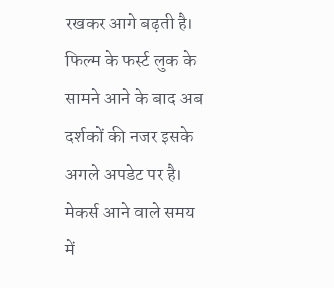रखकर आगे बढ़ती है।
फिल्म के फर्स्ट लुक के सामने आने के बाद अब दर्शकों की नजर इसके अगले अपडेट पर है। मेकर्स आने वाले समय में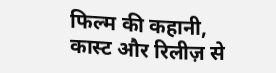फिल्म की कहानी, कास्ट और रिलीज़ से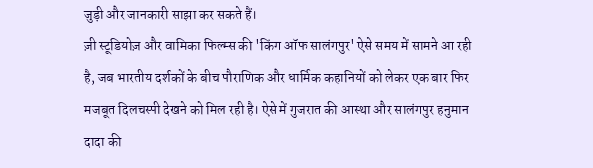जुड़ी और जानकारी साझा कर सकते हैं।
ज़ी स्टूडियोज़ और वामिका फिल्म्स की 'किंग ऑफ सालंगपुर' ऐसे समय में सामने आ रही है, जब भारतीय दर्शकों के बीच पौराणिक और धार्मिक कहानियों को लेकर एक बार फिर मजबूत दिलचस्पी देखने को मिल रही है। ऐसे में गुजरात की आस्था और सालंगपुर हनुमान दादा की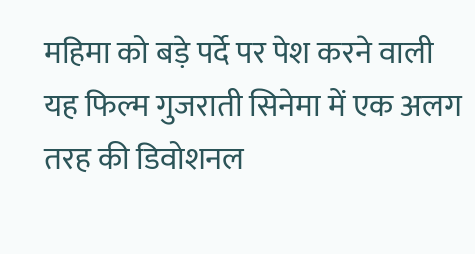महिमा को बड़े पर्दे पर पेश करने वाली यह फिल्म गुजराती सिनेमा में एक अलग तरह की डिवोशनल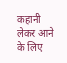कहानी लेकर आने के लिए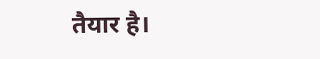तैयार है।